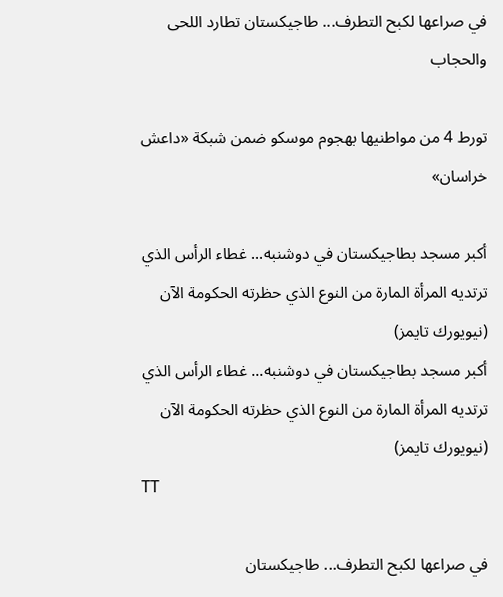في صراعها لكبح التطرف... طاجيكستان تطارد اللحى والحجاب

تورط 4 من مواطنيها بهجوم موسكو ضمن شبكة «داعش خراسان»

أكبر مسجد بطاجيكستان في دوشنبه... غطاء الرأس الذي ترتديه المرأة المارة من النوع الذي حظرته الحكومة الآن (نيويورك تايمز)
أكبر مسجد بطاجيكستان في دوشنبه... غطاء الرأس الذي ترتديه المرأة المارة من النوع الذي حظرته الحكومة الآن (نيويورك تايمز)
TT

في صراعها لكبح التطرف... طاجيكستان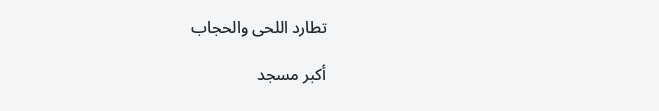تطارد اللحى والحجاب

أكبر مسجد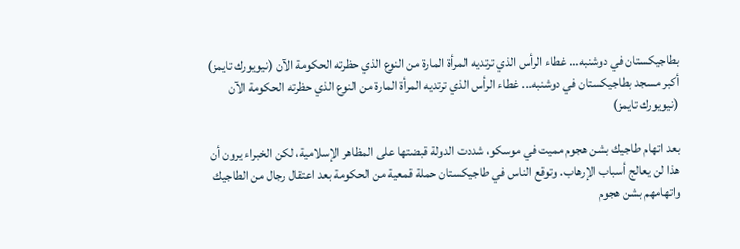بطاجيكستان في دوشنبه... غطاء الرأس الذي ترتديه المرأة المارة من النوع الذي حظرته الحكومة الآن (نيويورك تايمز)
أكبر مسجد بطاجيكستان في دوشنبه... غطاء الرأس الذي ترتديه المرأة المارة من النوع الذي حظرته الحكومة الآن (نيويورك تايمز)

بعد اتهام طاجيك بشن هجوم مميت في موسكو، شددت الدولة قبضتها على المظاهر الإسلامية، لكن الخبراء يرون أن هذا لن يعالج أسباب الإرهاب. وتوقع الناس في طاجيكستان حملة قمعية من الحكومة بعد اعتقال رجال من الطاجيك واتهامهم بشن هجوم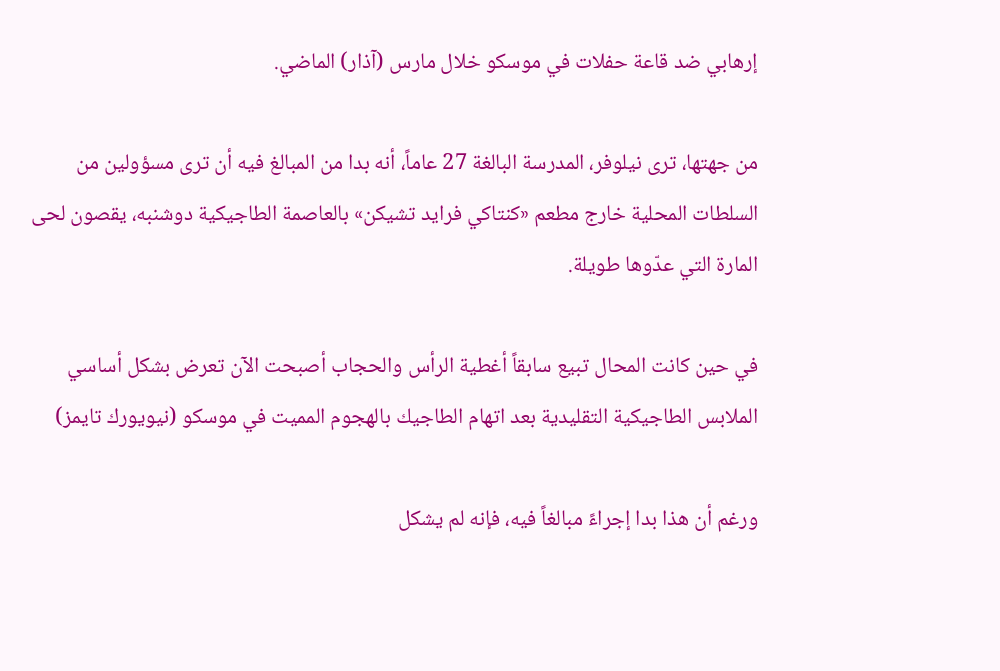إرهابي ضد قاعة حفلات في موسكو خلال مارس (آذار) الماضي.

من جهتها، ترى نيلوفر، المدرسة البالغة 27 عاماً، أنه بدا من المبالغ فيه أن ترى مسؤولين من السلطات المحلية خارج مطعم «كنتاكي فرايد تشيكن» بالعاصمة الطاجيكية دوشنبه، يقصون لحى المارة التي عدّوها طويلة.

في حين كانت المحال تبيع سابقاً أغطية الرأس والحجاب أصبحت الآن تعرض بشكل أساسي الملابس الطاجيكية التقليدية بعد اتهام الطاجيك بالهجوم المميت في موسكو (نيويورك تايمز)

ورغم أن هذا بدا إجراءً مبالغاً فيه، فإنه لم يشكل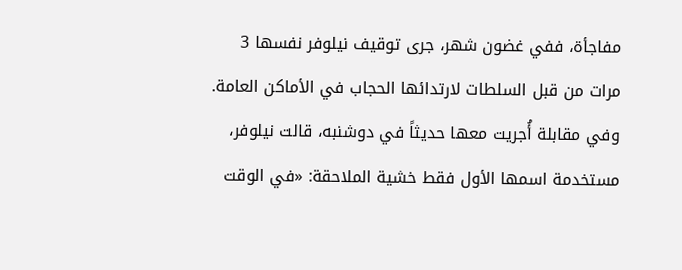مفاجأة، ففي غضون شهر، جرى توقيف نيلوفر نفسها 3 مرات من قبل السلطات لارتدائها الحجاب في الأماكن العامة. وفي مقابلة أُجريت معها حديثاً في دوشنبه، قالت نيلوفر، مستخدمة اسمها الأول فقط خشية الملاحقة: «في الوقت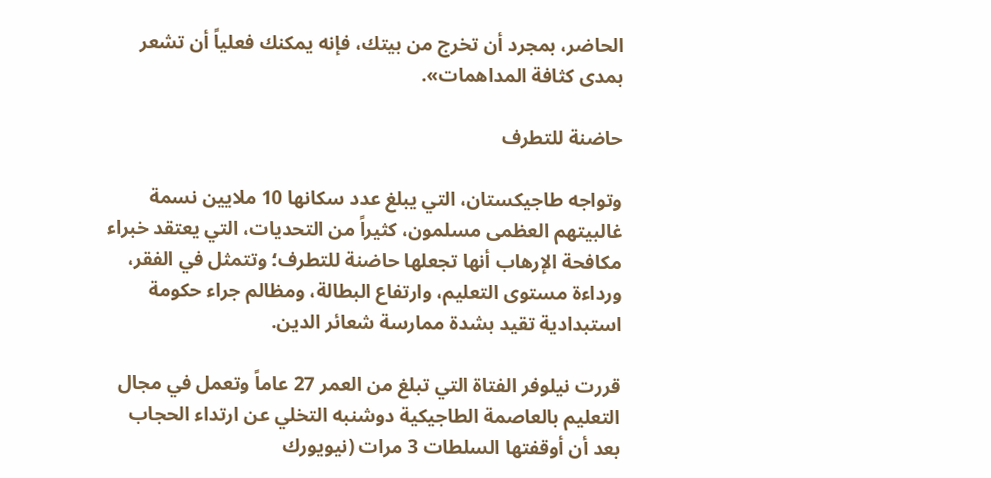الحاضر، بمجرد أن تخرج من بيتك، فإنه يمكنك فعلياً أن تشعر بمدى كثافة المداهمات».

حاضنة للتطرف

وتواجه طاجيكستان، التي يبلغ عدد سكانها 10 ملايين نسمة غالبيتهم العظمى مسلمون، كثيراً من التحديات، التي يعتقد خبراء مكافحة الإرهاب أنها تجعلها حاضنة للتطرف؛ وتتمثل في الفقر، ورداءة مستوى التعليم، وارتفاع البطالة، ومظالم جراء حكومة استبدادية تقيد بشدة ممارسة شعائر الدين.

قررت نيلوفر الفتاة التي تبلغ من العمر 27 عاماً وتعمل في مجال التعليم بالعاصمة الطاجيكية دوشنبه التخلي عن ارتداء الحجاب بعد أن أوقفتها السلطات 3 مرات (نيويورك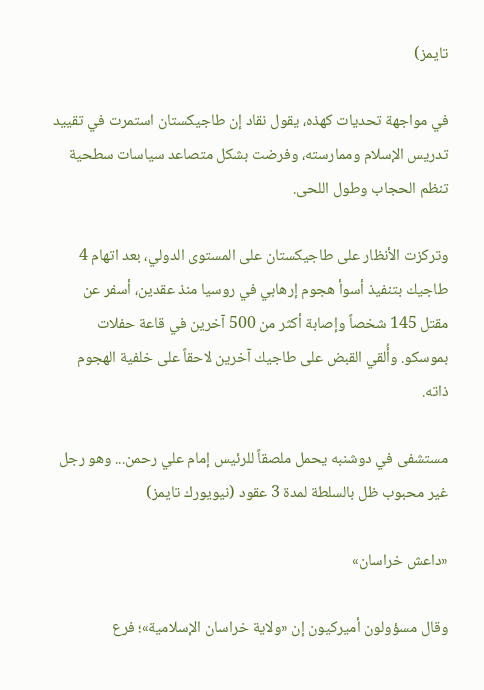تايمز)

في مواجهة تحديات كهذه، يقول نقاد إن طاجيكستان استمرت في تقييد تدريس الإسلام وممارسته، وفرضت بشكل متصاعد سياسات سطحية تنظم الحجاب وطول اللحى.

وتركزت الأنظار على طاجيكستان على المستوى الدولي، بعد اتهام 4 طاجيك بتنفيذ أسوأ هجوم إرهابي في روسيا منذ عقدين، أسفر عن مقتل 145 شخصاً وإصابة أكثر من 500 آخرين في قاعة حفلات بموسكو. وأُلقي القبض على طاجيك آخرين لاحقاً على خلفية الهجوم ذاته.

مستشفى في دوشنبه يحمل ملصقاً للرئيس إمام علي رحمن... وهو رجل غير محبوب ظل بالسلطة لمدة 3 عقود (نيويورك تايمز)

«داعش خراسان»

وقال مسؤولون أميركيون إن «ولاية خراسان الإسلامية»؛ فرع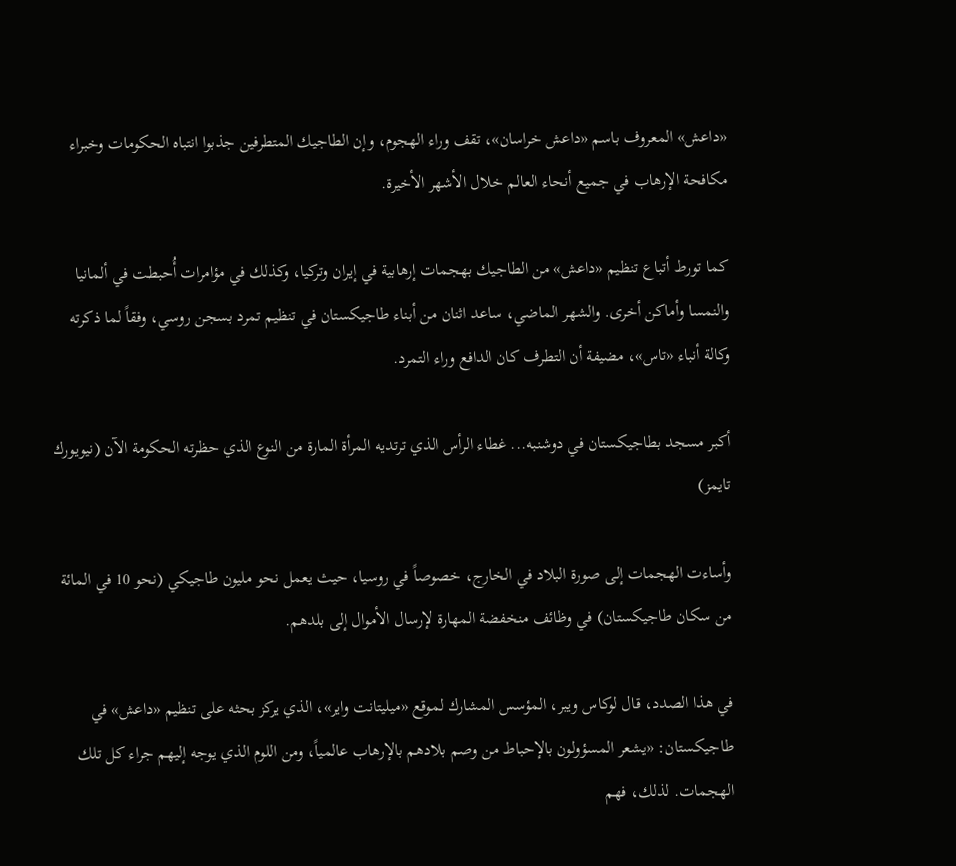«داعش» المعروف باسم «داعش خراسان»، تقف وراء الهجوم، وإن الطاجيك المتطرفين جذبوا انتباه الحكومات وخبراء مكافحة الإرهاب في جميع أنحاء العالم خلال الأشهر الأخيرة.

كما تورط أتباع تنظيم «داعش» من الطاجيك بهجمات إرهابية في إيران وتركيا، وكذلك في مؤامرات أُحبطت في ألمانيا والنمسا وأماكن أخرى. والشهر الماضي، ساعد اثنان من أبناء طاجيكستان في تنظيم تمرد بسجن روسي، وفقاً لما ذكرته وكالة أنباء «تاس»، مضيفة أن التطرف كان الدافع وراء التمرد.

أكبر مسجد بطاجيكستان في دوشنبه... غطاء الرأس الذي ترتديه المرأة المارة من النوع الذي حظرته الحكومة الآن (نيويورك تايمز)

وأساءت الهجمات إلى صورة البلاد في الخارج، خصوصاً في روسيا، حيث يعمل نحو مليون طاجيكي (نحو 10 في المائة من سكان طاجيكستان) في وظائف منخفضة المهارة لإرسال الأموال إلى بلدهم.

في هذا الصدد، قال لوكاس ويبر، المؤسس المشارك لموقع «ميليتانت واير»، الذي يركز بحثه على تنظيم «داعش» في طاجيكستان: «يشعر المسؤولون بالإحباط من وصم بلادهم بالإرهاب عالمياً، ومن اللوم الذي يوجه إليهم جراء كل تلك الهجمات. لذلك، فهم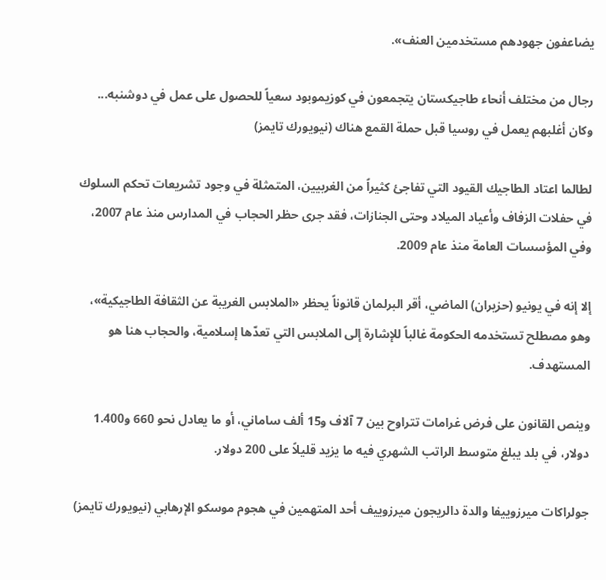يضاعفون جهودهم مستخدمين العنف».

رجال من مختلف أنحاء طاجيكستان يتجمعون في كوزيموبود سعياً للحصول على عمل في دوشنبه... وكان أغلبهم يعمل في روسيا قبل حملة القمع هناك (نيويورك تايمز)

لطالما اعتاد الطاجيك القيود التي تفاجئ كثيراً من الغربيين، المتمثلة في وجود تشريعات تحكم السلوك في حفلات الزفاف وأعياد الميلاد وحتى الجنازات، فقد جرى حظر الحجاب في المدارس منذ عام 2007، وفي المؤسسات العامة منذ عام 2009.

إلا إنه في يونيو (حزيران) الماضي، أقر البرلمان قانوناً يحظر «الملابس الغريبة عن الثقافة الطاجيكية»، وهو مصطلح تستخدمه الحكومة غالباً للإشارة إلى الملابس التي تعدّها إسلامية، والحجاب هنا هو المستهدف.

وينص القانون على فرض غرامات تتراوح بين 7 آلاف و15 ألف ساماني، أو ما يعادل نحو 660 و1.400 دولار، في بلد يبلغ متوسط الراتب الشهري فيه ما يزيد قليلاً على 200 دولار.

جولراكات ميرزوييفا والدة دالريجون ميرزوييف أحد المتهمين في هجوم موسكو الإرهابي (نيويورك تايمز)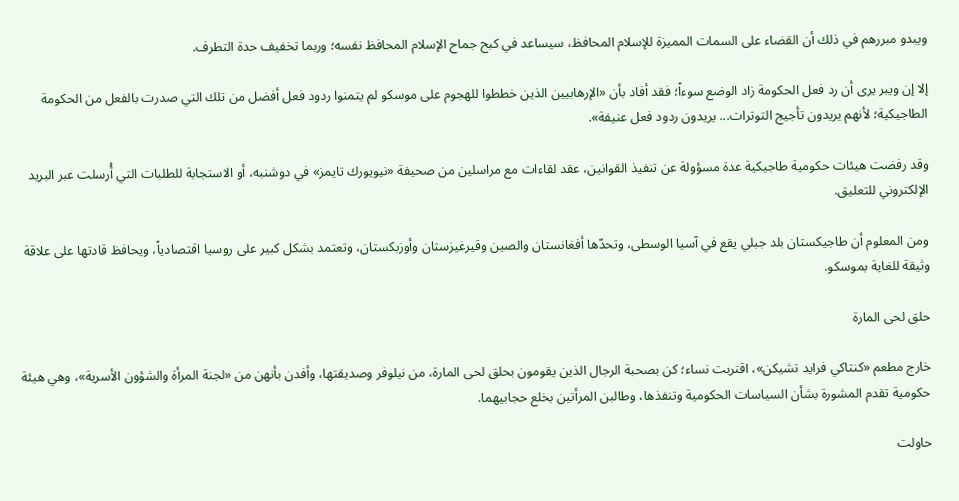ويبدو مبررهم في ذلك أن القضاء على السمات المميزة للإسلام المحافظ، سيساعد في كبح جماح الإسلام المحافظ نفسه؛ وربما تخفيف حدة التطرف.

إلا إن ويبر يرى أن رد فعل الحكومة زاد الوضع سوءاً؛ فقد أفاد بأن «الإرهابيين الذين خططوا للهجوم على موسكو لم يتمنوا ردود فعل أفضل من تلك التي صدرت بالفعل من الحكومة الطاجيكية؛ لأنهم يريدون تأجيج التوترات... يريدون ردود فعل عنيفة».

وقد رفضت هيئات حكومية طاجيكية عدة مسؤولة عن تنفيذ القوانين، عقد لقاءات مع مراسلين من صحيفة «نيويورك تايمز» في دوشنبه، أو الاستجابة للطلبات التي أُرسلت عبر البريد الإلكتروني للتعليق.

ومن المعلوم أن طاجيكستان بلد جبلي يقع في آسيا الوسطى، وتحدّها أفغانستان والصين وقيرغيزستان وأوزبكستان، وتعتمد بشكل كبير على روسيا اقتصادياً، ويحافظ قادتها على علاقة وثيقة للغاية بموسكو.

حلق لحى المارة

خارج مطعم «كنتاكي فرايد تشيكن»، اقتربت نساء؛ كن بصحبة الرجال الذين يقومون بحلق لحى المارة، من نيلوفر وصديقتها، وأفدن بأنهن من «لجنة المرأة والشؤون الأسرية»، وهي هيئة حكومية تقدم المشورة بشأن السياسات الحكومية وتنفذها، وطالبن المرأتين بخلع حجابيهما.

حاولت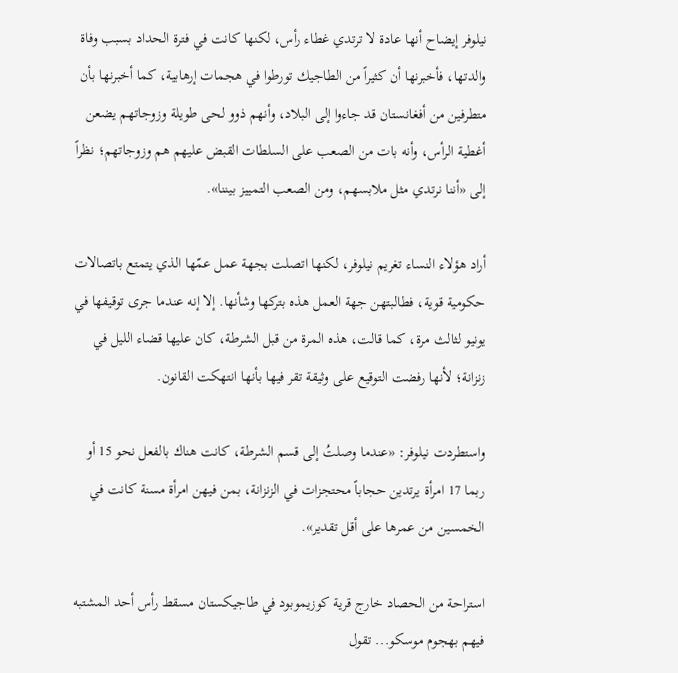نيلوفر إيضاح أنها عادة لا ترتدي غطاء رأس، لكنها كانت في فترة الحداد بسبب وفاة والدتها، فأخبرنها أن كثيراً من الطاجيك تورطوا في هجمات إرهابية، كما أخبرنها بأن متطرفين من أفغانستان قد جاءوا إلى البلاد، وأنهم ذوو لحى طويلة وزوجاتهم يضعن أغطية الرأس، وأنه بات من الصعب على السلطات القبض عليهم هم وزوجاتهم؛ نظراً إلى «أننا نرتدي مثل ملابسهم، ومن الصعب التمييز بيننا».

أراد هؤلاء النساء تغريم نيلوفر، لكنها اتصلت بجهة عمل عمّها الذي يتمتع باتصالات حكومية قوية، فطالبتهن جهة العمل هذه بتركها وشأنها. إلا إنه عندما جرى توقيفها في يونيو لثالث مرة، كما قالت، هذه المرة من قبل الشرطة، كان عليها قضاء الليل في زنزانة؛ لأنها رفضت التوقيع على وثيقة تقر فيها بأنها انتهكت القانون.

واستطردت نيلوفر: «عندما وصلتُ إلى قسم الشرطة، كانت هناك بالفعل نحو 15 أو ربما 17 امرأة يرتدين حجاباً محتجزات في الزنزانة، بمن فيهن امرأة مسنة كانت في الخمسين من عمرها على أقل تقدير».

استراحة من الحصاد خارج قرية كوزيموبود في طاجيكستان مسقط رأس أحد المشتبه فيهم بهجوم موسكو... تقول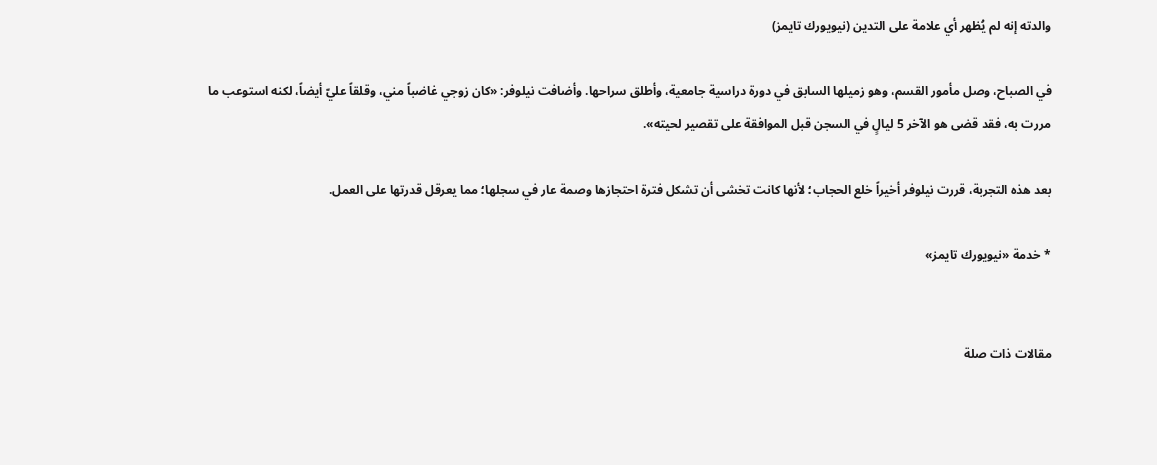والدته إنه لم يُظهر أي علامة على التدين (نيويورك تايمز)

في الصباح، وصل مأمور القسم، وهو زميلها السابق في دورة دراسية جامعية، وأطلق سراحها. وأضافت نيلوفر: «كان زوجي غاضباً مني، وقلقاً عليّ أيضاً، لكنه استوعب ما مررت به، فقد قضى هو الآخر 5 ليالٍ في السجن قبل الموافقة على تقصير لحيته».

بعد هذه التجربة، قررت نيلوفر أخيراً خلع الحجاب؛ لأنها كانت تخشى أن تشكل فترة احتجازها وصمة عار في سجلها؛ مما يعرقل قدرتها على العمل.

* خدمة «نيويورك تايمز»


مقالات ذات صلة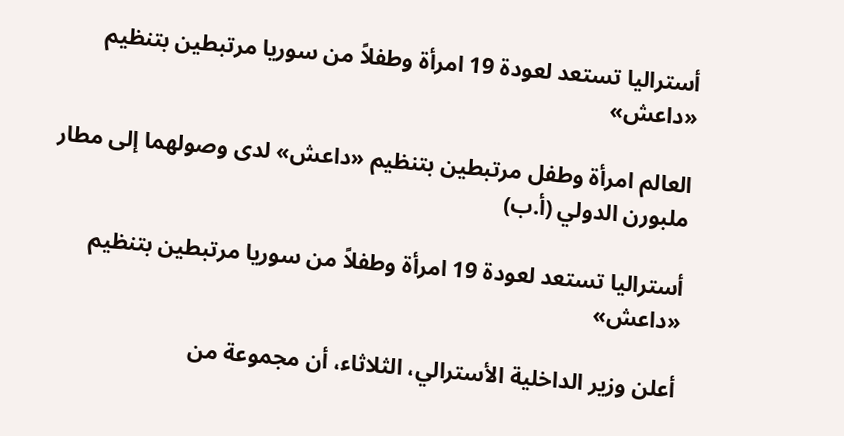أستراليا تستعد لعودة 19 امرأة وطفلاً من سوريا مرتبطين بتنظيم «داعش»

العالم امرأة وطفل مرتبطين بتنظيم «داعش» لدى وصولهما إلى مطار ملبورن الدولي (أ.ب)

أستراليا تستعد لعودة 19 امرأة وطفلاً من سوريا مرتبطين بتنظيم «داعش»

أعلن وزير الداخلية الأسترالي، الثلاثاء، أن مجموعة من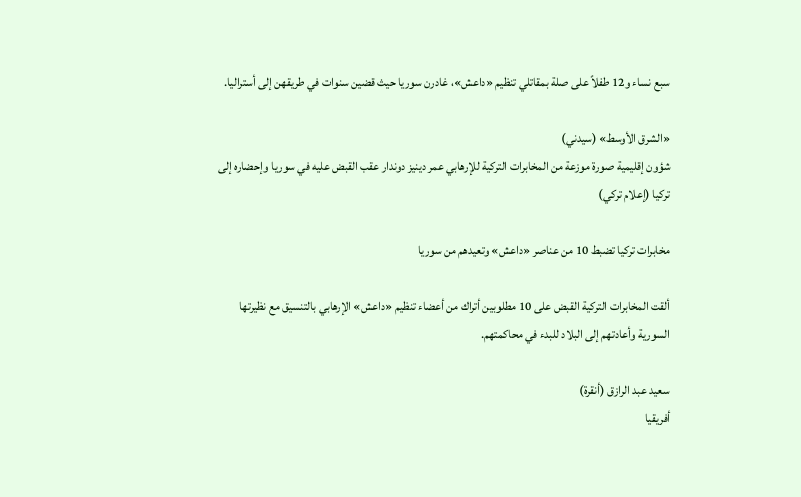سبع نساء و12 طفلاً على صلة بمقاتلي تنظيم «داعش»، غادرن سوريا حيث قضين سنوات في طريقهن إلى أستراليا.

«الشرق الأوسط» (سيدني)
شؤون إقليمية صورة موزعة من المخابرات التركية للإرهابي عمر دينيز دوندار عقب القبض عليه في سوريا وإحضاره إلى تركيا (إعلام تركي)

مخابرات تركيا تضبط 10 من عناصر «داعش» وتعيدهم من سوريا

ألقت المخابرات التركية القبض على 10 مطلوبين أتراك من أعضاء تنظيم «داعش» الإرهابي بالتنسيق مع نظيرتها السورية وأعادتهم إلى البلاد للبدء في محاكمتهم.

سعيد عبد الرازق (أنقرة)
أفريقيا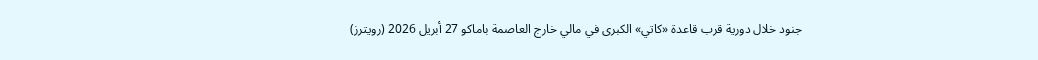جنود خلال دورية قرب قاعدة «كاتي» الكبرى في مالي خارج العاصمة باماكو 27 أبريل 2026 (رويترز)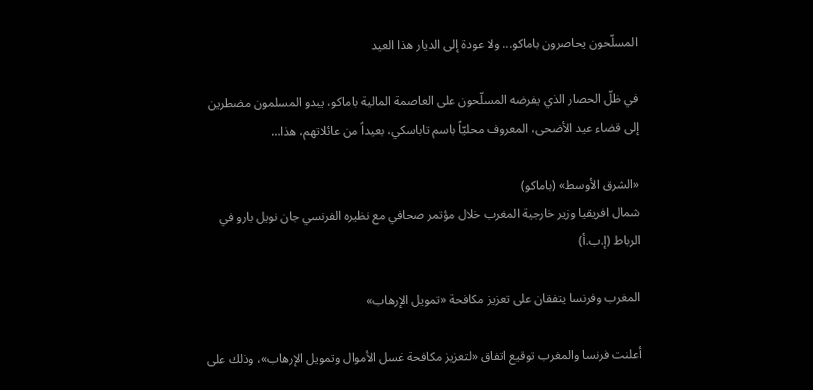المسلّحون يحاصرون باماكو... ولا عودة إلى الديار هذا العيد

في ظلّ الحصار الذي يفرضه المسلّحون على العاصمة المالية باماكو، يبدو المسلمون مضطرين إلى قضاء عيد الأضحى، المعروف محليّاً باسم تاباسكي، بعيداً من عائلاتهم، هذا…

«الشرق الأوسط» (باماكو)
شمال افريقيا وزير خارجية المغرب خلال مؤتمر صحافي مع نظيره الفرنسي جان نويل بارو في الرباط (إ.ب.أ)

المغرب وفرنسا يتفقان على تعزيز مكافحة «تمويل الإرهاب»

أعلنت فرنسا والمغرب توقيع اتفاق «لتعزيز مكافحة غسل الأموال وتمويل الإرهاب»، وذلك على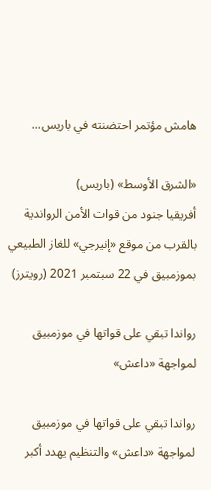هامش مؤتمر احتضنته في باريس...

«الشرق الأوسط» (باريس)
أفريقيا جنود من قوات الأمن الرواندية بالقرب من موقع «إنيرجي» للغاز الطبيعي بموزمبيق في 22 سبتمبر 2021 (رويترز)

رواندا تبقي على قواتها في موزمبيق لمواجهة «داعش»

رواندا تبقي على قواتها في موزمبيق لمواجهة «داعش» والتنظيم يهدد أكبر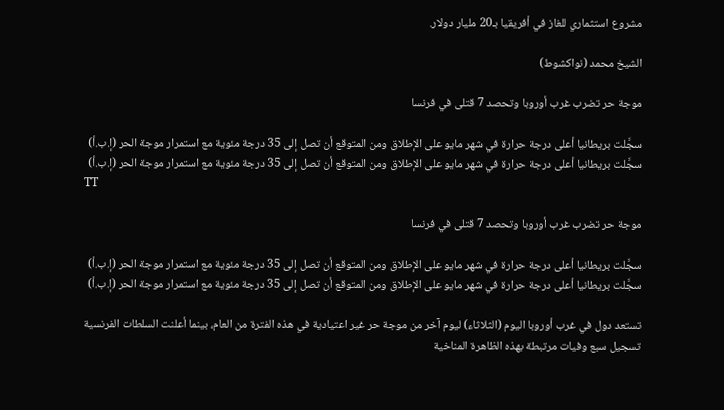مشروع استثماري للغاز في أفريقيا بـ20 مليار دولار.

الشيخ محمد (نواكشوط)

موجة حر تضرب غرب أوروبا وتحصد 7 قتلى في فرنسا

سجَّلت بريطانيا أعلى درجة حرارة في شهر مايو على الإطلاق ومن المتوقع أن تصل إلى 35 درجة مئوية مع استمرار موجة الحر (إ.ب.أ)
سجَّلت بريطانيا أعلى درجة حرارة في شهر مايو على الإطلاق ومن المتوقع أن تصل إلى 35 درجة مئوية مع استمرار موجة الحر (إ.ب.أ)
TT

موجة حر تضرب غرب أوروبا وتحصد 7 قتلى في فرنسا

سجَّلت بريطانيا أعلى درجة حرارة في شهر مايو على الإطلاق ومن المتوقع أن تصل إلى 35 درجة مئوية مع استمرار موجة الحر (إ.ب.أ)
سجَّلت بريطانيا أعلى درجة حرارة في شهر مايو على الإطلاق ومن المتوقع أن تصل إلى 35 درجة مئوية مع استمرار موجة الحر (إ.ب.أ)

تستعد دول في غرب أوروبا اليوم (الثلاثاء) ليوم آخر من موجة حر غير اعتيادية في هذه الفترة من العام، بينما أعلنت السلطات الفرنسية تسجيل سبع وفيات مرتبطة بهذه الظاهرة المناخية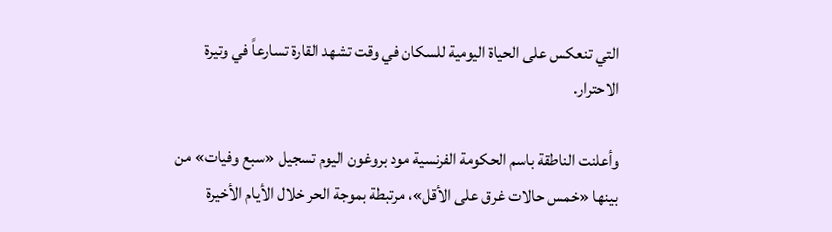التي تنعكس على الحياة اليومية للسكان في وقت تشهد القارة تسارعاً في وتيرة الاحترار.

وأعلنت الناطقة باسم الحكومة الفرنسية مود بروغون اليوم تسجيل «سبع وفيات» من بينها «خمس حالات غرق على الأقل»، مرتبطة بموجة الحر خلال الأيام الأخيرة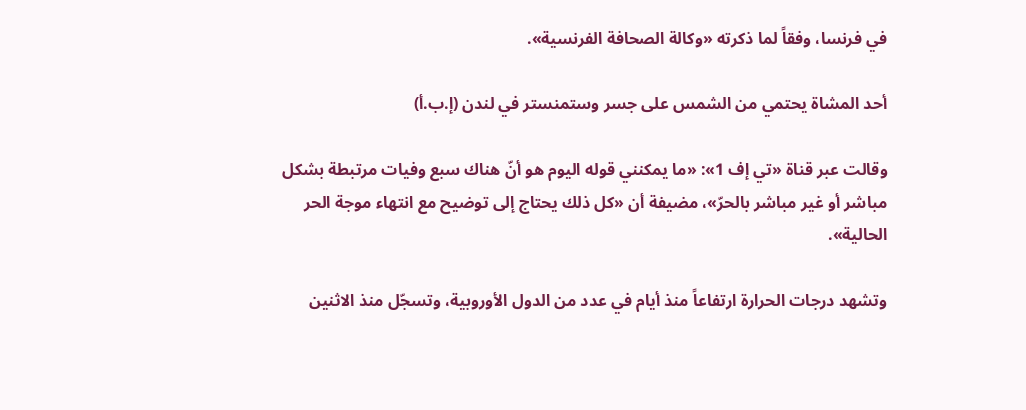في فرنسا، وفقاً لما ذكرته «وكالة الصحافة الفرنسية».

أحد المشاة يحتمي من الشمس على جسر وستمنستر في لندن (إ.ب.أ)

وقالت عبر قناة «تي إف 1»: «ما يمكنني قوله اليوم هو أنّ هناك سبع وفيات مرتبطة بشكل مباشر أو غير مباشر بالحرّ»، مضيفة أن «كل ذلك يحتاج إلى توضيح مع انتهاء موجة الحر الحالية».

وتشهد درجات الحرارة ارتفاعاً منذ أيام في عدد من الدول الأوروبية، وتسجّل منذ الاثنين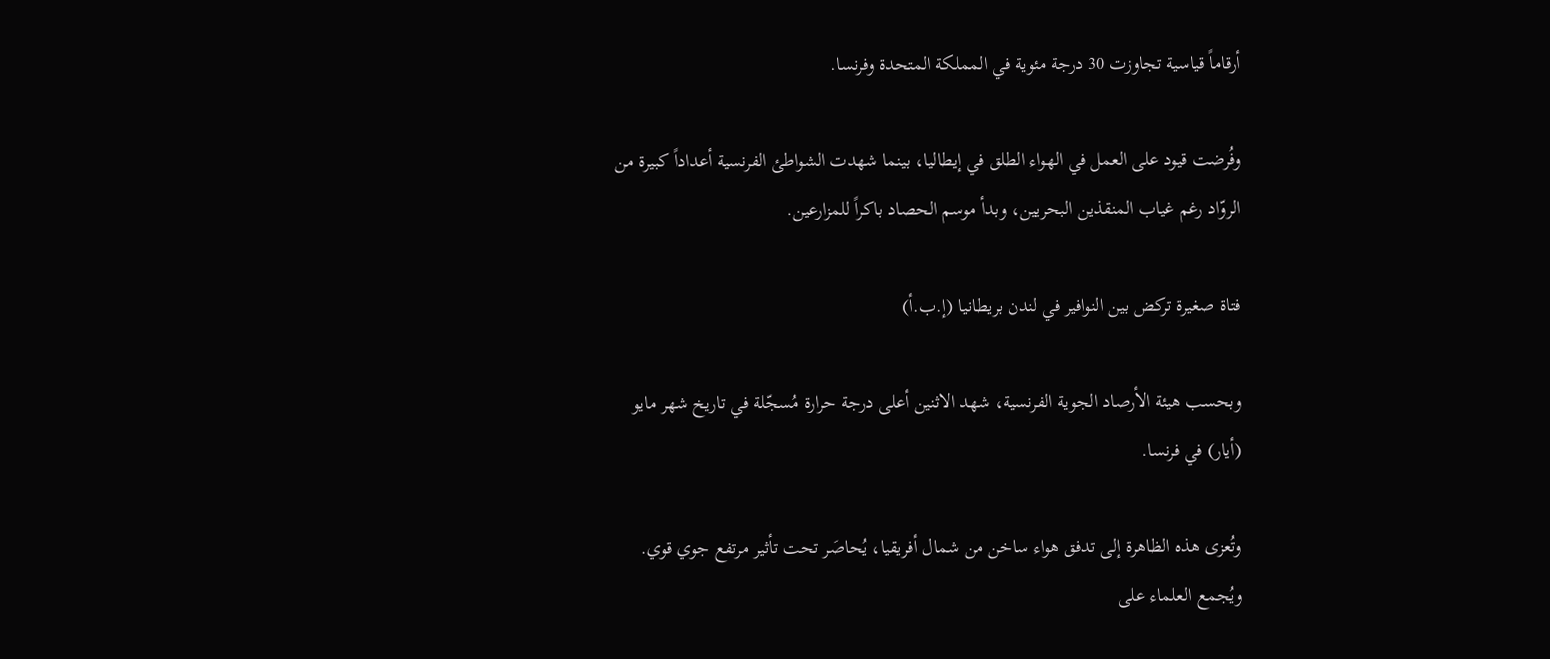أرقاماً قياسية تجاوزت 30 درجة مئوية في المملكة المتحدة وفرنسا.

وفُرضت قيود على العمل في الهواء الطلق في إيطاليا، بينما شهدت الشواطئ الفرنسية أعداداً كبيرة من الروّاد رغم غياب المنقذين البحريين، وبدأ موسم الحصاد باكراً للمزارعين.

فتاة صغيرة تركض بين النوافير في لندن بريطانيا (إ.ب.أ)

وبحسب هيئة الأرصاد الجوية الفرنسية، شهد الاثنين أعلى درجة حرارة مُسجّلة في تاريخ شهر مايو (أيار) في فرنسا.

وتُعزى هذه الظاهرة إلى تدفق هواء ساخن من شمال أفريقيا، يُحاصَر تحت تأثير مرتفع جوي قوي. ويُجمع العلماء على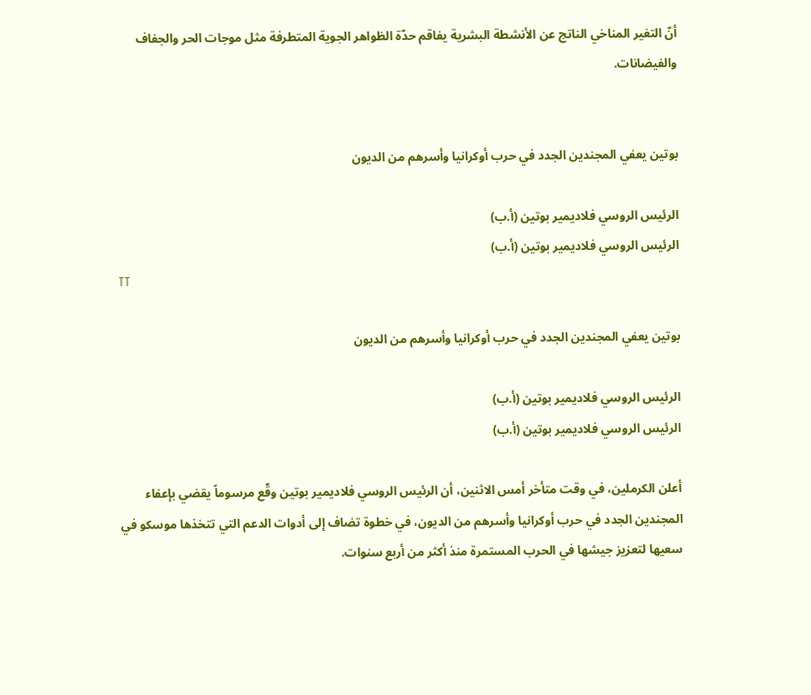أنّ التغير المناخي الناتج عن الأنشطة البشرية يفاقم حدّة الظواهر الجوية المتطرفة مثل موجات الحر والجفاف والفيضانات.


بوتين يعفي المجندين الجدد في حرب أوكرانيا وأسرهم من الديون

الرئيس الروسي فلاديمير بوتين (أ.ب)
الرئيس الروسي فلاديمير بوتين (أ.ب)
TT

بوتين يعفي المجندين الجدد في حرب أوكرانيا وأسرهم من الديون

الرئيس الروسي فلاديمير بوتين (أ.ب)
الرئيس الروسي فلاديمير بوتين (أ.ب)

أعلن الكرملين، في وقت متأخر أمس الاثنين، أن الرئيس الروسي فلاديمير بوتين وقّع مرسوماً يقضي بإعفاء المجندين الجدد في حرب أوكرانيا وأسرهم من الديون، في خطوة تضاف إلى أدوات الدعم التي تتخذها موسكو في سعيها لتعزيز جيشها في الحرب المستمرة منذ أكثر من أربع سنوات.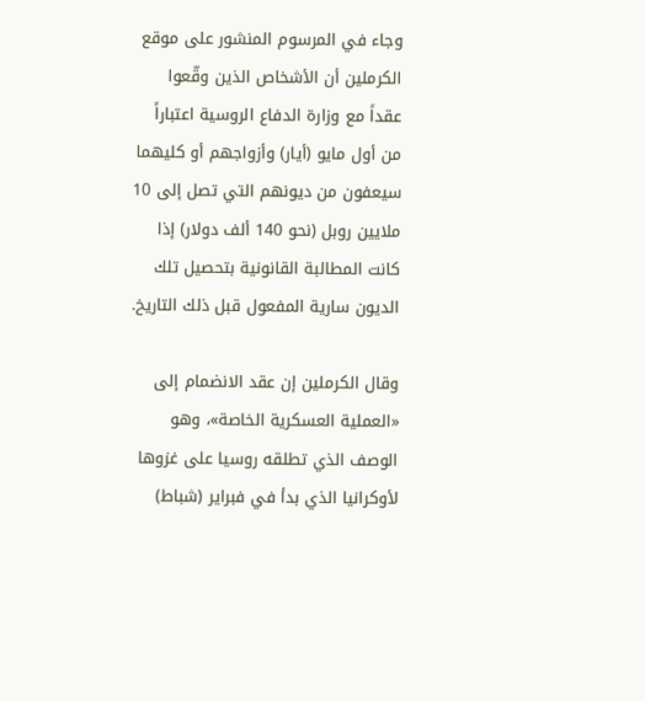وجاء في المرسوم المنشور على موقع الكرملين أن الأشخاص الذين وقّعوا عقداً مع وزارة الدفاع الروسية اعتباراً من أول مايو (أيار) وأزواجهم أو كليهما سيعفون من ديونهم التي تصل إلى 10 ملايين روبل (نحو 140 ألف دولار) إذا كانت المطالبة القانونية بتحصيل تلك الديون سارية المفعول قبل ذلك التاريخ.

وقال الكرملين إن عقد الانضمام إلى «العملية العسكرية الخاصة»، وهو الوصف الذي تطلقه روسيا على غزوها لأوكرانيا الذي بدأ في فبراير (شباط)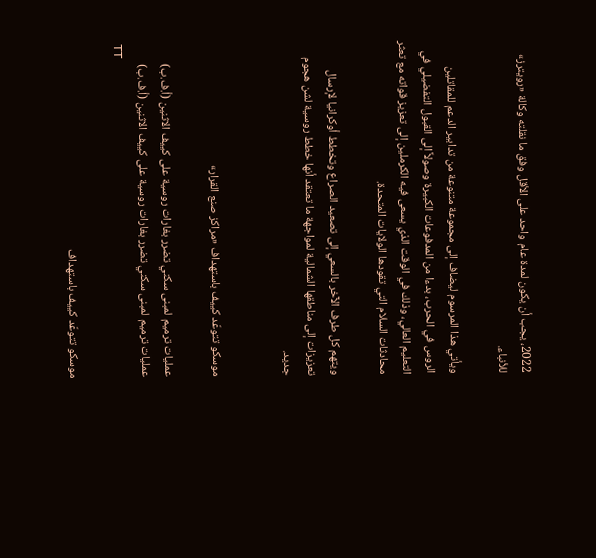2022، يجب أن يكون لمدة عام واحد على الأقل وفق ما نقلته وكالة «رويترز» للأنباء.

ويأتي هذا المرسوم ليضاف إلى مجموعة متنوعة من تدابير الدعم للمقاتلين الروس في الحرب، بدءا من المدفوعات الكبيرة وصولاً إلى القبول التفضيلي في التعليم العالي، وذلك في الوقت الذي يسعى فيه الكرملين إلى تعزيز قواته مع تعثر محادثات السلام التي تقودها الولايات المتحدة.

ويتهم كل طرف الآخر بالسعي إلى تصعيد الصراع وتخطط أوكرانيا لإرسال تعزيزات إلى مناطقها الشمالية لمواجهة ما تعتقد أنها خطط روسية لشن هجوم جديد.


موسكو تتوعّد كييف باستهداف «مراكز صنع القرار»

عمليات ترميم لمبنى سكني تضرر بغارات روسية على كييف الاثنين (أ.ف.ب)
عمليات ترميم لمبنى سكني تضرر بغارات روسية على كييف الاثنين (أ.ف.ب)
TT

موسكو تتوعّد كييف باستهداف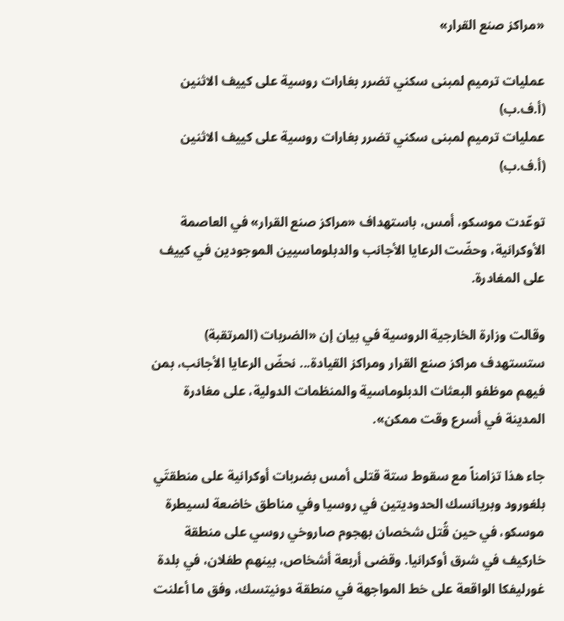«مراكز صنع القرار»

عمليات ترميم لمبنى سكني تضرر بغارات روسية على كييف الاثنين (أ.ف.ب)
عمليات ترميم لمبنى سكني تضرر بغارات روسية على كييف الاثنين (أ.ف.ب)

توعّدت موسكو، أمس، باستهداف «مراكز صنع القرار» في العاصمة الأوكرانية، وحضّت الرعايا الأجانب والدبلوماسيين الموجودين في كييف على المغادرة.

وقالت وزارة الخارجية الروسية في بيان إن «الضربات (المرتقبة) ستستهدف مراكز صنع القرار ومراكز القيادة... نحضّ الرعايا الأجانب، بمن فيهم موظفو البعثات الدبلوماسية والمنظمات الدولية، على مغادرة المدينة في أسرع وقت ممكن».

جاء هذا تزامناً مع سقوط ستة قتلى أمس بضربات أوكرانية على منطقتَي بلغورود وبريانسك الحدوديتين في روسيا وفي مناطق خاضعة لسيطرة موسكو، في حين قُتل شخصان بهجوم صاروخي روسي على منطقة خاركيف في شرق أوكرانيا. وقضى أربعة أشخاص، بينهم طفلان، في بلدة غورليفكا الواقعة على خط المواجهة في منطقة دونيتسك، وفق ما أعلنت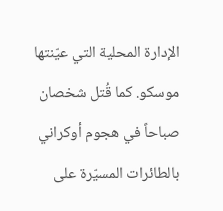الإدارة المحلية التي عيّنتها موسكو. كما قُتل شخصان صباحاً في هجوم أوكراني بالطائرات المسيّرة على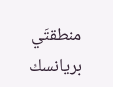منطقتَي بريانسك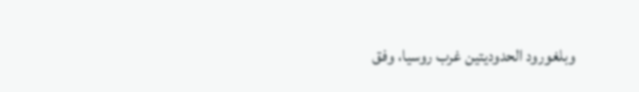وبلغورود الحدوديتين غرب روسيا، وفق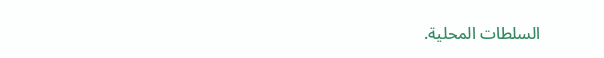السلطات المحلية.